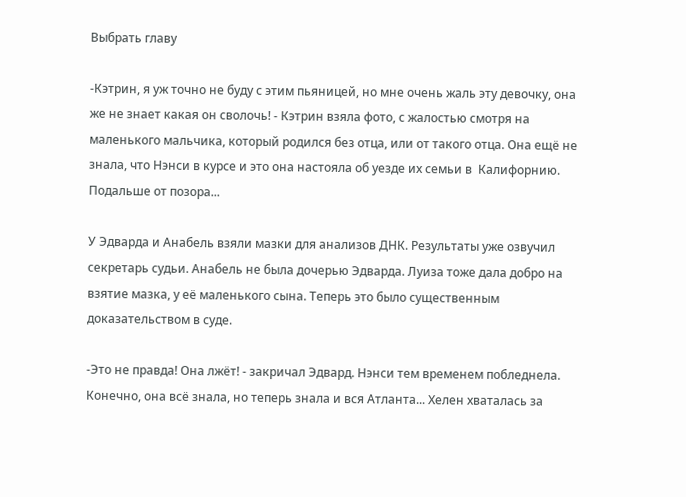Выбрать главу

-Кэтрин, я уж точно не буду с этим пьяницей, но мне очень жаль эту девочку, она же не знает какая он сволочь! - Кэтрин взяла фото, с жалостью смотря на маленького мальчика, который родился без отца, или от такого отца. Она ещё не знала, что Нэнси в курсе и это она настояла об уезде их семьи в  Калифорнию. Подальше от позора...

У Эдварда и Анабель взяли мазки для анализов ДНК. Результаты уже озвучил секретарь судьи. Анабель не была дочерью Эдварда. Луиза тоже дала добро на взятие мазка, у её маленького сына. Теперь это было существенным доказательством в суде.

-Это не правда! Она лжёт! - закричал Эдвард. Нэнси тем временем побледнела. Конечно, она всё знала, но теперь знала и вся Атланта... Хелен хваталась за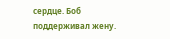сердце. Боб поддерживал жену.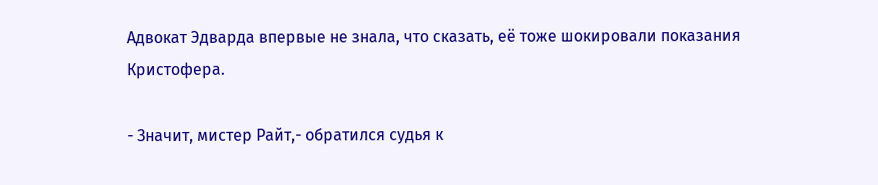Адвокат Эдварда впервые не знала, что сказать, её тоже шокировали показания Кристофера.

- Значит, мистер Райт,- обратился судья к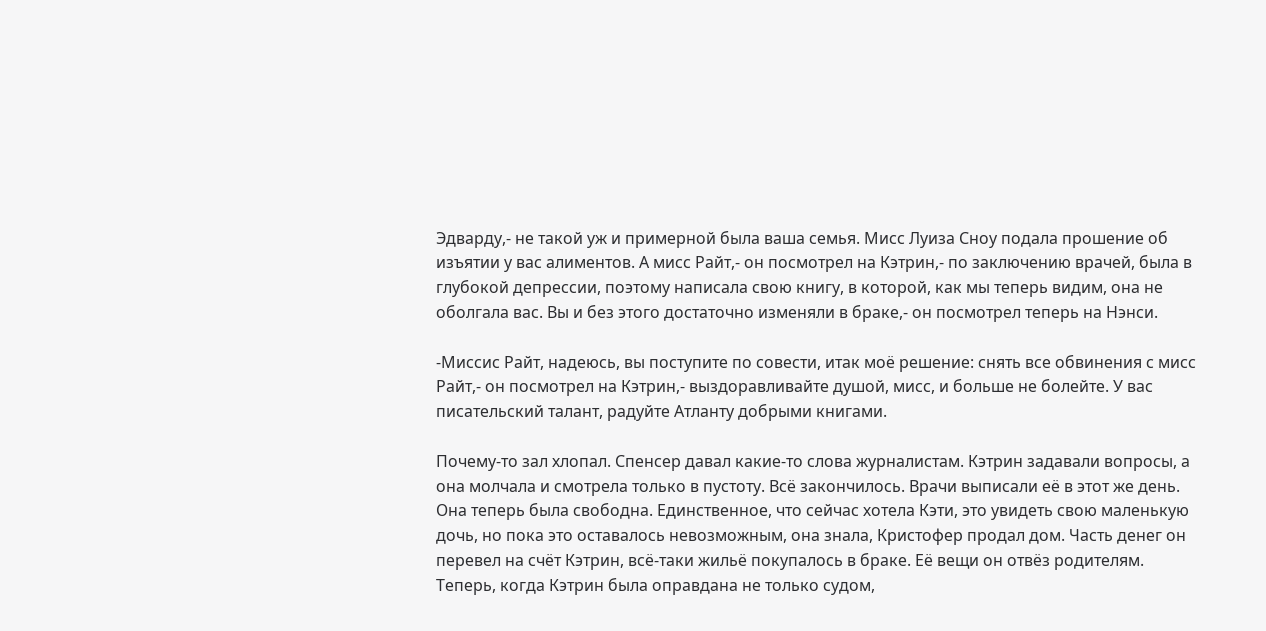Эдварду,- не такой уж и примерной была ваша семья. Мисс Луиза Сноу подала прошение об изъятии у вас алиментов. А мисс Райт,- он посмотрел на Кэтрин,- по заключению врачей, была в глубокой депрессии, поэтому написала свою книгу, в которой, как мы теперь видим, она не оболгала вас. Вы и без этого достаточно изменяли в браке,- он посмотрел теперь на Нэнси.

-Миссис Райт, надеюсь, вы поступите по совести, итак моё решение: снять все обвинения с мисс Райт,- он посмотрел на Кэтрин,- выздоравливайте душой, мисс, и больше не болейте. У вас писательский талант, радуйте Атланту добрыми книгами.

Почему-то зал хлопал. Спенсер давал какие-то слова журналистам. Кэтрин задавали вопросы, а она молчала и смотрела только в пустоту. Всё закончилось. Врачи выписали её в этот же день. Она теперь была свободна. Единственное, что сейчас хотела Кэти, это увидеть свою маленькую дочь, но пока это оставалось невозможным, она знала, Кристофер продал дом. Часть денег он перевел на счёт Кэтрин, всё-таки жильё покупалось в браке. Её вещи он отвёз родителям. Теперь, когда Кэтрин была оправдана не только судом,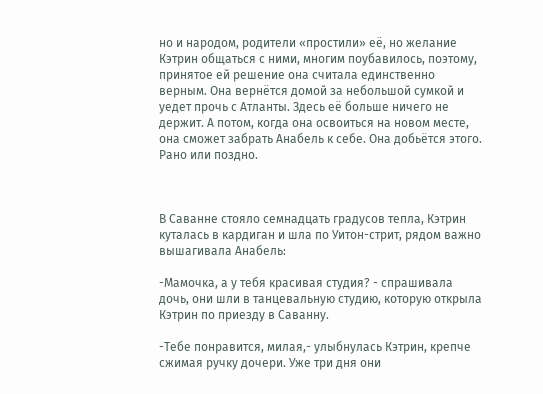но и народом, родители «простили» её, но желание Кэтрин общаться с ними, многим поубавилось, поэтому, принятое ей решение она считала единственно верным. Она вернётся домой за небольшой сумкой и уедет прочь с Атланты. Здесь её больше ничего не держит. А потом, когда она освоиться на новом месте, она сможет забрать Анабель к себе. Она добьётся этого. Рано или поздно.



В Саванне стояло семнадцать градусов тепла, Кэтрин куталась в кардиган и шла по Уитон-стрит, рядом важно вышагивала Анабель:

-Мамочка, а у тебя красивая студия? - спрашивала дочь, они шли в танцевальную студию, которую открыла Кэтрин по приезду в Саванну.

-Тебе понравится, милая,- улыбнулась Кэтрин, крепче сжимая ручку дочери. Уже три дня они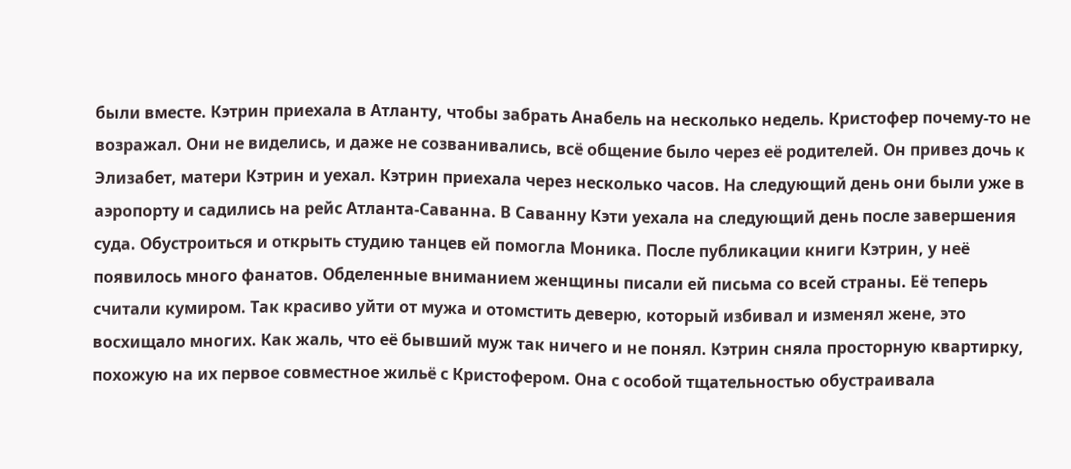были вместе. Кэтрин приехала в Атланту, чтобы забрать Анабель на несколько недель. Кристофер почему-то не возражал. Они не виделись, и даже не созванивались, всё общение было через её родителей. Он привез дочь к Элизабет, матери Кэтрин и уехал. Кэтрин приехала через несколько часов. На следующий день они были уже в аэропорту и садились на рейс Атланта-Саванна. В Саванну Кэти уехала на следующий день после завершения суда. Обустроиться и открыть студию танцев ей помогла Моника. После публикации книги Кэтрин, у неё появилось много фанатов. Обделенные вниманием женщины писали ей письма со всей страны. Её теперь считали кумиром. Так красиво уйти от мужа и отомстить деверю, который избивал и изменял жене, это восхищало многих. Как жаль, что её бывший муж так ничего и не понял. Кэтрин сняла просторную квартирку, похожую на их первое совместное жильё с Кристофером. Она с особой тщательностью обустраивала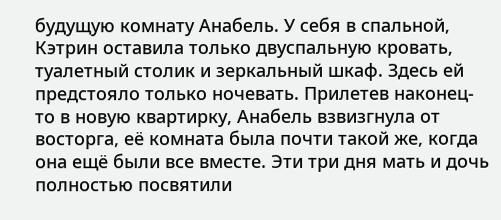будущую комнату Анабель. У себя в спальной, Кэтрин оставила только двуспальную кровать, туалетный столик и зеркальный шкаф. Здесь ей предстояло только ночевать. Прилетев наконец-то в новую квартирку, Анабель взвизгнула от восторга, её комната была почти такой же, когда она ещё были все вместе. Эти три дня мать и дочь полностью посвятили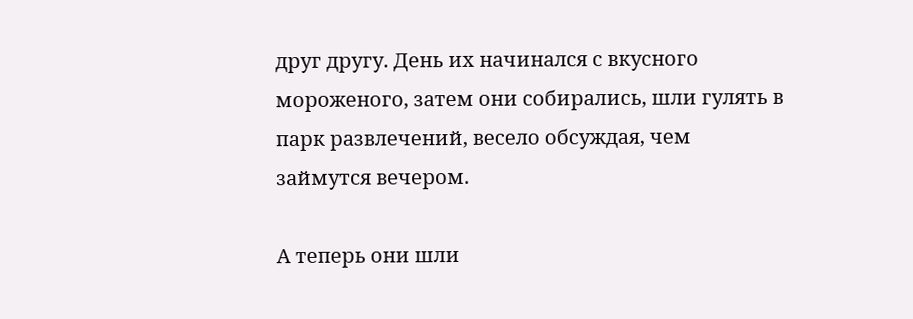друг другу. День их начинался с вкусного мороженого, затем они собирались, шли гулять в парк развлечений, весело обсуждая, чем займутся вечером.

А теперь они шли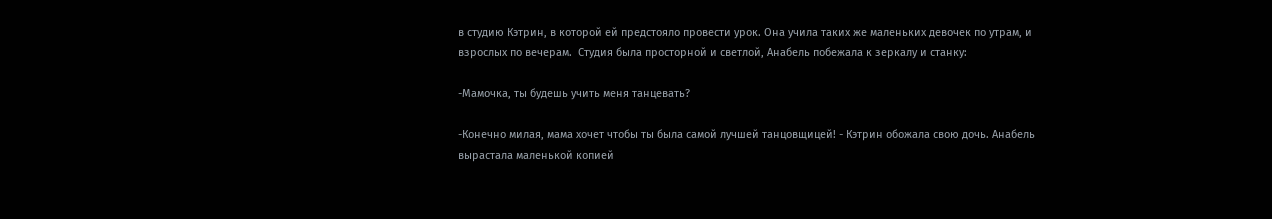в студию Кэтрин, в которой ей предстояло провести урок. Она учила таких же маленьких девочек по утрам, и взрослых по вечерам.  Студия была просторной и светлой, Анабель побежала к зеркалу и станку:

-Мамочка, ты будешь учить меня танцевать?

-Конечно милая, мама хочет чтобы ты была самой лучшей танцовщицей! - Кэтрин обожала свою дочь. Анабель вырастала маленькой копией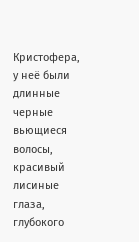Кристофера, у неё были длинные черные вьющиеся волосы, красивый лисиные глаза, глубокого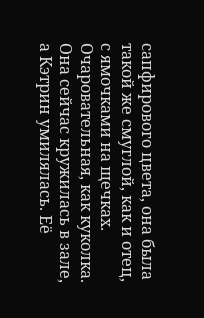сапфирового цвета, она была такой же смуглой, как и отец, с ямочками на щечках. Очаровательная, как куколка. Она сейчас кружилась в зале, а Кэтрин умилялась. Её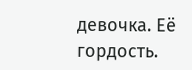девочка. Её гордость.